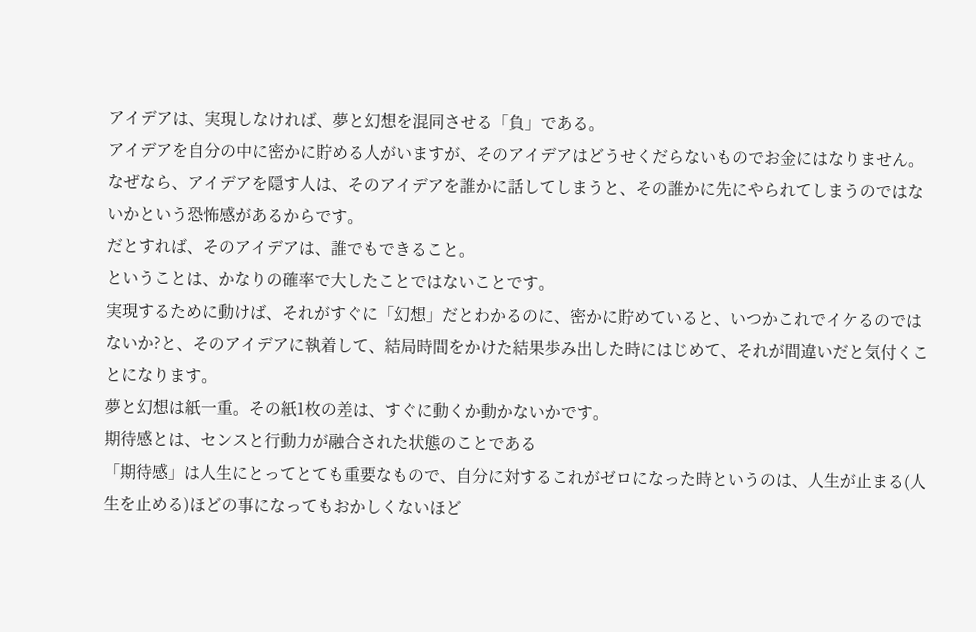アイデアは、実現しなければ、夢と幻想を混同させる「負」である。
アイデアを自分の中に密かに貯める人がいますが、そのアイデアはどうせくだらないものでお金にはなりません。
なぜなら、アイデアを隠す人は、そのアイデアを誰かに話してしまうと、その誰かに先にやられてしまうのではないかという恐怖感があるからです。
だとすれば、そのアイデアは、誰でもできること。
ということは、かなりの確率で大したことではないことです。
実現するために動けば、それがすぐに「幻想」だとわかるのに、密かに貯めていると、いつかこれでイケるのではないか?と、そのアイデアに執着して、結局時間をかけた結果歩み出した時にはじめて、それが間違いだと気付くことになります。
夢と幻想は紙一重。その紙1枚の差は、すぐに動くか動かないかです。
期待感とは、センスと行動力が融合された状態のことである
「期待感」は人生にとってとても重要なもので、自分に対するこれがゼロになった時というのは、人生が止まる(人生を止める)ほどの事になってもおかしくないほど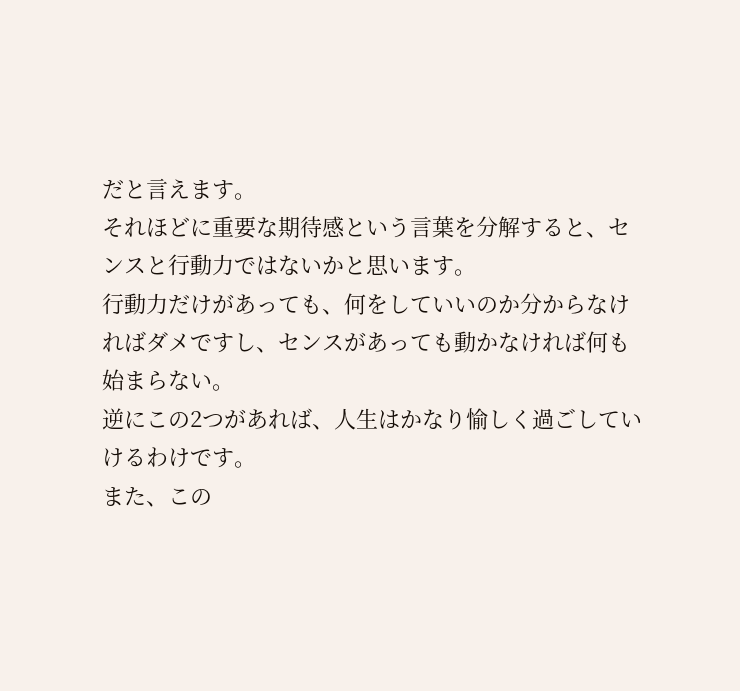だと言えます。
それほどに重要な期待感という言葉を分解すると、センスと行動力ではないかと思います。
行動力だけがあっても、何をしていいのか分からなければダメですし、センスがあっても動かなければ何も始まらない。
逆にこの2つがあれば、人生はかなり愉しく過ごしていけるわけです。
また、この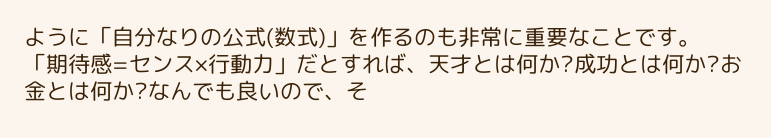ように「自分なりの公式(数式)」を作るのも非常に重要なことです。
「期待感=センス×行動力」だとすれば、天才とは何か?成功とは何か?お金とは何か?なんでも良いので、そ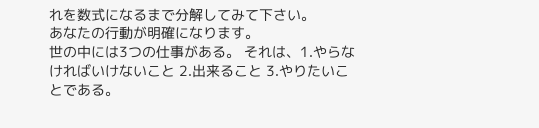れを数式になるまで分解してみて下さい。
あなたの行動が明確になります。
世の中には3つの仕事がある。 それは、1.やらなければいけないこと 2.出来ること 3.やりたいことである。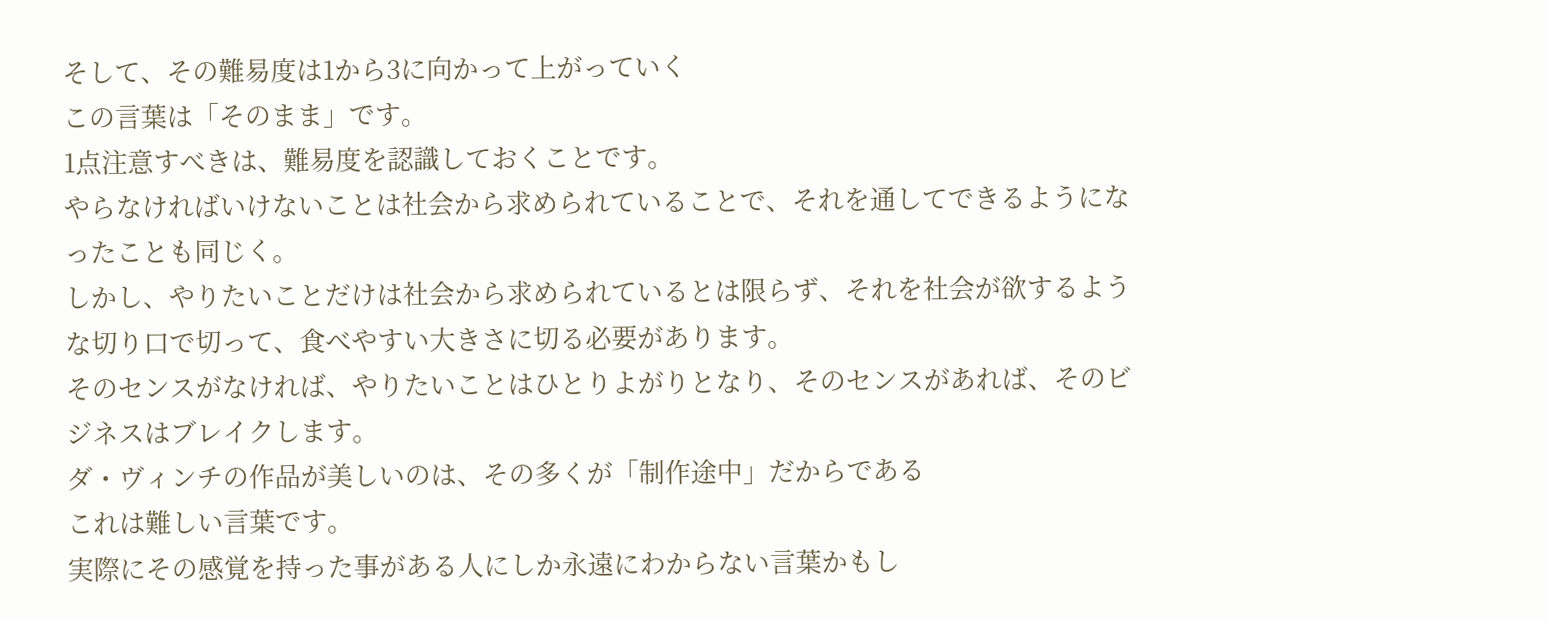そして、その難易度は1から3に向かって上がっていく
この言葉は「そのまま」です。
1点注意すべきは、難易度を認識しておくことです。
やらなければいけないことは社会から求められていることで、それを通してできるようになったことも同じく。
しかし、やりたいことだけは社会から求められているとは限らず、それを社会が欲するような切り口で切って、食べやすい大きさに切る必要があります。
そのセンスがなければ、やりたいことはひとりよがりとなり、そのセンスがあれば、そのビジネスはブレイクします。
ダ・ヴィンチの作品が美しいのは、その多くが「制作途中」だからである
これは難しい言葉です。
実際にその感覚を持った事がある人にしか永遠にわからない言葉かもし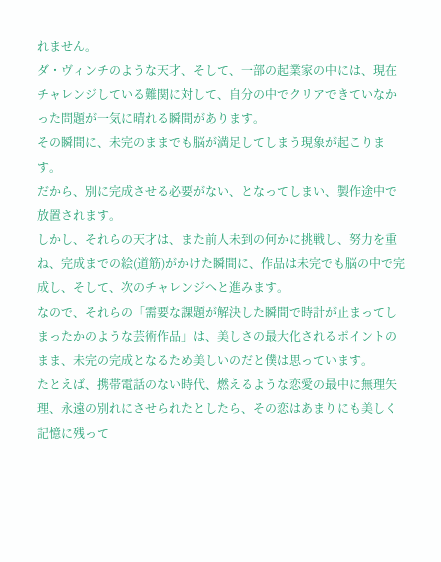れません。
ダ・ヴィンチのような天才、そして、一部の起業家の中には、現在チャレンジしている難関に対して、自分の中でクリアできていなかった問題が一気に晴れる瞬間があります。
その瞬間に、未完のままでも脳が満足してしまう現象が起こります。
だから、別に完成させる必要がない、となってしまい、製作途中で放置されます。
しかし、それらの天才は、また前人未到の何かに挑戦し、努力を重ね、完成までの絵(道筋)がかけた瞬間に、作品は未完でも脳の中で完成し、そして、次のチャレンジへと進みます。
なので、それらの「需要な課題が解決した瞬間で時計が止まってしまったかのような芸術作品」は、美しさの最大化されるポイントのまま、未完の完成となるため美しいのだと僕は思っています。
たとえば、携帯電話のない時代、燃えるような恋愛の最中に無理矢理、永遠の別れにさせられたとしたら、その恋はあまりにも美しく記憶に残って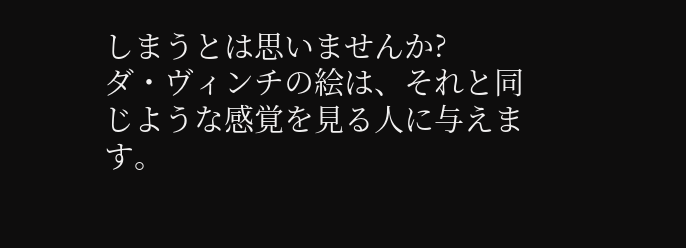しまうとは思いませんか?
ダ・ヴィンチの絵は、それと同じような感覚を見る人に与えます。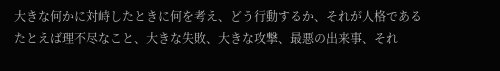大きな何かに対峙したときに何を考え、どう行動するか、それが人格である
たとえば理不尽なこと、大きな失敗、大きな攻撃、最悪の出来事、それ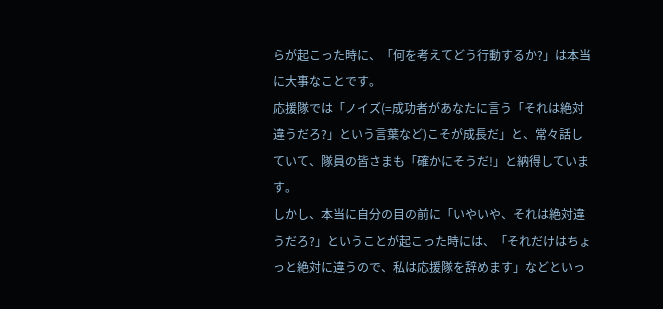らが起こった時に、「何を考えてどう行動するか?」は本当に大事なことです。
応援隊では「ノイズ(=成功者があなたに言う「それは絶対違うだろ?」という言葉など)こそが成長だ」と、常々話していて、隊員の皆さまも「確かにそうだ!」と納得しています。
しかし、本当に自分の目の前に「いやいや、それは絶対違うだろ?」ということが起こった時には、「それだけはちょっと絶対に違うので、私は応援隊を辞めます」などといっ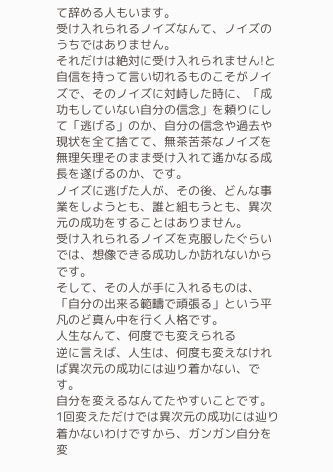て辞める人もいます。
受け入れられるノイズなんて、ノイズのうちではありません。
それだけは絶対に受け入れられません!と自信を持って言い切れるものこそがノイズで、そのノイズに対峙した時に、「成功もしていない自分の信念」を頼りにして「逃げる」のか、自分の信念や過去や現状を全て捨てて、無茶苦茶なノイズを無理矢理そのまま受け入れて遙かなる成長を遂げるのか、です。
ノイズに逃げた人が、その後、どんな事業をしようとも、誰と組もうとも、異次元の成功をすることはありません。
受け入れられるノイズを克服したぐらいでは、想像できる成功しか訪れないからです。
そして、その人が手に入れるものは、「自分の出来る範疇で頑張る」という平凡のど真ん中を行く人格です。
人生なんて、何度でも変えられる
逆に言えば、人生は、何度も変えなければ異次元の成功には辿り着かない、です。
自分を変えるなんてたやすいことです。
1回変えただけでは異次元の成功には辿り着かないわけですから、ガンガン自分を変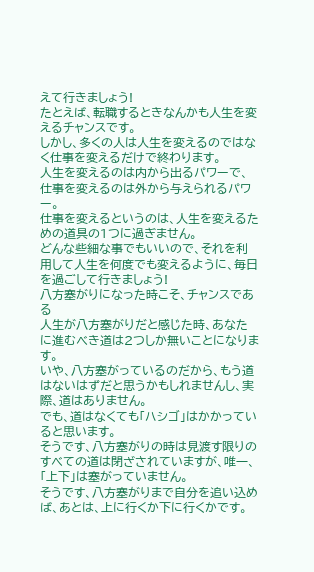えて行きましょう!
たとえば、転職するときなんかも人生を変えるチャンスです。
しかし、多くの人は人生を変えるのではなく仕事を変えるだけで終わります。
人生を変えるのは内から出るパワーで、仕事を変えるのは外から与えられるパワー。
仕事を変えるというのは、人生を変えるための道具の1つに過ぎません。
どんな些細な事でもいいので、それを利用して人生を何度でも変えるように、毎日を過ごして行きましょう!
八方塞がりになった時こそ、チャンスである
人生が八方塞がりだと感じた時、あなたに進むべき道は2つしか無いことになります。
いや、八方塞がっているのだから、もう道はないはずだと思うかもしれませんし、実際、道はありません。
でも、道はなくても「ハシゴ」はかかっていると思います。
そうです、八方塞がりの時は見渡す限りのすべての道は閉ざされていますが、唯一、「上下」は塞がっていません。
そうです、八方塞がりまで自分を追い込めば、あとは、上に行くか下に行くかです。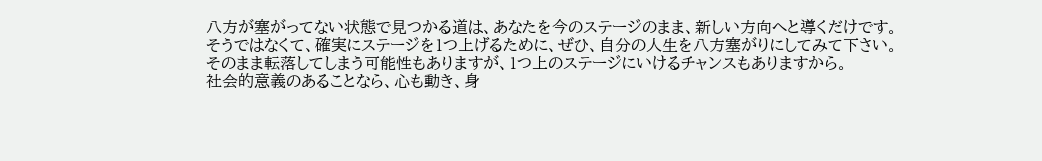八方が塞がってない状態で見つかる道は、あなたを今のステージのまま、新しい方向へと導くだけです。
そうではなくて、確実にステージを1つ上げるために、ぜひ、自分の人生を八方塞がりにしてみて下さい。
そのまま転落してしまう可能性もありますが、1つ上のステージにいけるチャンスもありますから。
社会的意義のあることなら、心も動き、身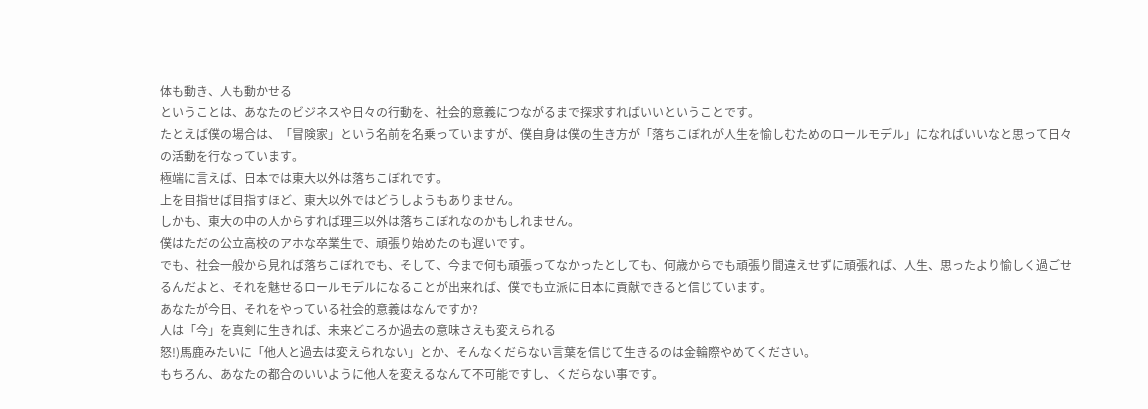体も動き、人も動かせる
ということは、あなたのビジネスや日々の行動を、社会的意義につながるまで探求すればいいということです。
たとえば僕の場合は、「冒険家」という名前を名乗っていますが、僕自身は僕の生き方が「落ちこぼれが人生を愉しむためのロールモデル」になればいいなと思って日々の活動を行なっています。
極端に言えば、日本では東大以外は落ちこぼれです。
上を目指せば目指すほど、東大以外ではどうしようもありません。
しかも、東大の中の人からすれば理三以外は落ちこぼれなのかもしれません。
僕はただの公立高校のアホな卒業生で、頑張り始めたのも遅いです。
でも、社会一般から見れば落ちこぼれでも、そして、今まで何も頑張ってなかったとしても、何歳からでも頑張り間違えせずに頑張れば、人生、思ったより愉しく過ごせるんだよと、それを魅せるロールモデルになることが出来れば、僕でも立派に日本に貢献できると信じています。
あなたが今日、それをやっている社会的意義はなんですか?
人は「今」を真剣に生きれば、未来どころか過去の意味さえも変えられる
怒!)馬鹿みたいに「他人と過去は変えられない」とか、そんなくだらない言葉を信じて生きるのは金輪際やめてください。
もちろん、あなたの都合のいいように他人を変えるなんて不可能ですし、くだらない事です。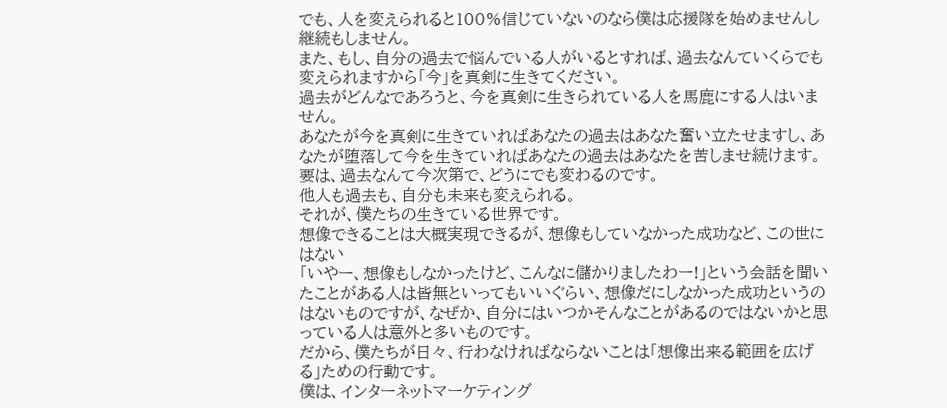でも、人を変えられると100%信じていないのなら僕は応援隊を始めませんし継続もしません。
また、もし、自分の過去で悩んでいる人がいるとすれば、過去なんていくらでも変えられますから「今」を真剣に生きてください。
過去がどんなであろうと、今を真剣に生きられている人を馬鹿にする人はいません。
あなたが今を真剣に生きていればあなたの過去はあなた奮い立たせますし、あなたが堕落して今を生きていればあなたの過去はあなたを苦しませ続けます。
要は、過去なんて今次第で、どうにでも変わるのです。
他人も過去も、自分も未来も変えられる。
それが、僕たちの生きている世界です。
想像できることは大概実現できるが、想像もしていなかった成功など、この世にはない
「いやー、想像もしなかったけど、こんなに儲かりましたわー!」という会話を聞いたことがある人は皆無といってもいいぐらい、想像だにしなかった成功というのはないものですが、なぜか、自分にはいつかそんなことがあるのではないかと思っている人は意外と多いものです。
だから、僕たちが日々、行わなければならないことは「想像出来る範囲を広げる」ための行動です。
僕は、インターネットマーケティング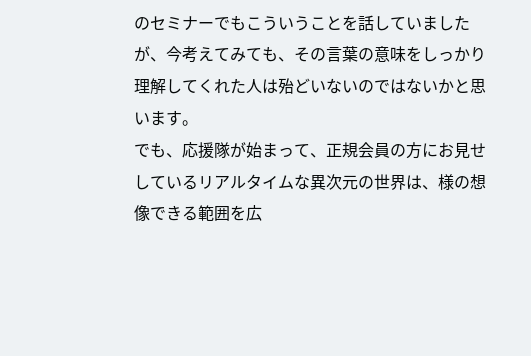のセミナーでもこういうことを話していましたが、今考えてみても、その言葉の意味をしっかり理解してくれた人は殆どいないのではないかと思います。
でも、応援隊が始まって、正規会員の方にお見せしているリアルタイムな異次元の世界は、様の想像できる範囲を広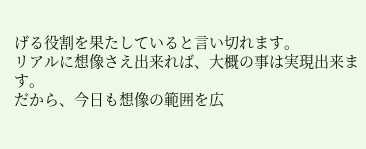げる役割を果たしていると言い切れます。
リアルに想像さえ出来れば、大概の事は実現出来ます。
だから、今日も想像の範囲を広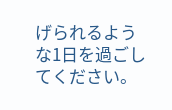げられるような1日を過ごしてください。